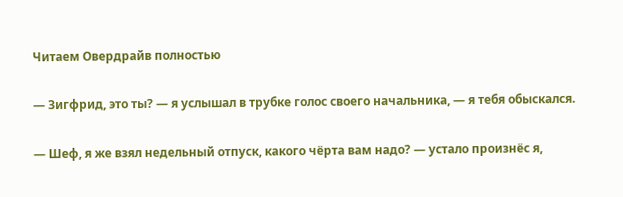Читаем Овердрайв полностью

— Зигфрид, это ты? — я услышал в трубке голос своего начальника, — я тебя обыскался.

— Шеф, я же взял недельный отпуск, какого чёрта вам надо? — устало произнёс я,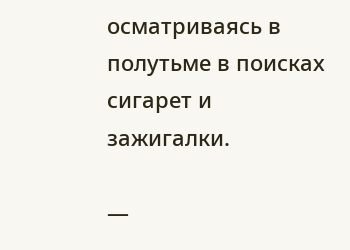осматриваясь в полутьме в поисках сигарет и зажигалки.

—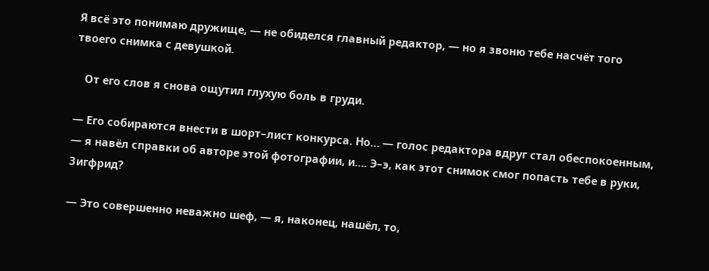Я всё это понимаю дружище, — не обиделся главный редактор, — но я звоню тебе насчёт того твоего снимка с девушкой.

   От его слов я снова ощутил глухую боль в груди.

— Его собираются внести в шорт–лист конкурса. Но… — голос редактора вдруг стал обеспокоенным, — я навёл справки об авторе этой фотографии, и…. Э–э, как этот снимок cмог попасть тебе в руки, Зигфрид?

— Это совершенно неважно шеф, — я, наконец, нашёл, то,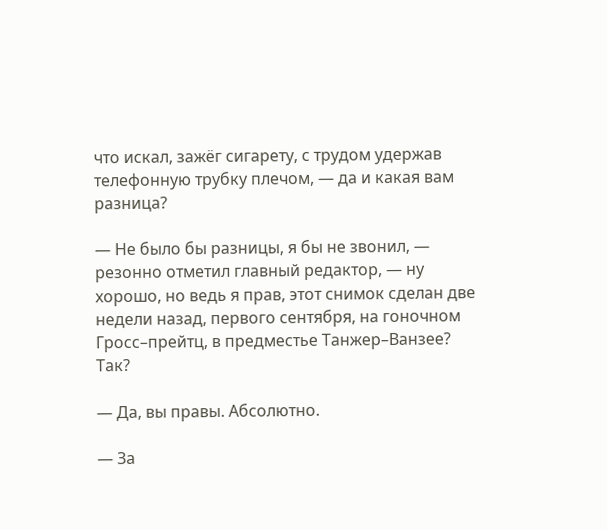что искал, зажёг сигарету, с трудом удержав телефонную трубку плечом, — да и какая вам разница?

— Не было бы разницы, я бы не звонил, — резонно отметил главный редактор, — ну хорошо, но ведь я прав, этот снимок сделан две недели назад, первого сентября, на гоночном Гросс–прейтц, в предместье Танжер–Ванзее? Так?

— Да, вы правы. Абсолютно.

— За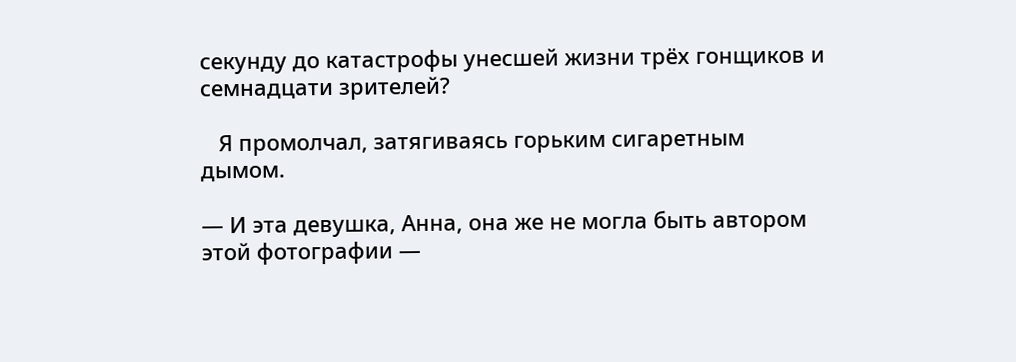секунду до катастрофы унесшей жизни трёх гонщиков и семнадцати зрителей?

   Я промолчал, затягиваясь горьким сигаретным дымом.

— И эта девушка, Анна, она же не могла быть автором этой фотографии —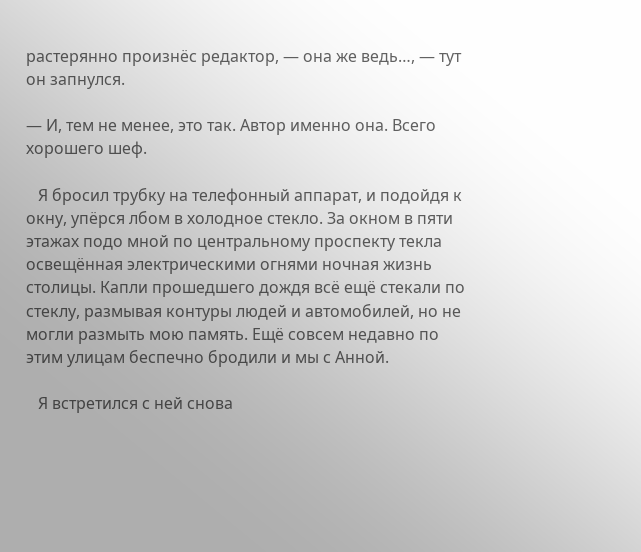растерянно произнёс редактор, — она же ведь…, — тут он запнулся.

— И, тем не менее, это так. Автор именно она. Всего хорошего шеф.

   Я бросил трубку на телефонный аппарат, и подойдя к окну, упёрся лбом в холодное стекло. За окном в пяти этажах подо мной по центральному проспекту текла освещённая электрическими огнями ночная жизнь столицы. Капли прошедшего дождя всё ещё стекали по стеклу, размывая контуры людей и автомобилей, но не могли размыть мою память. Ещё совсем недавно по этим улицам беспечно бродили и мы с Анной.

   Я встретился с ней снова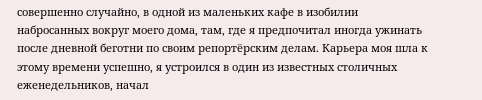совершенно случайно, в одной из маленьких кафе в изобилии набросанных вокруг моего дома, там, где я предпочитал иногда ужинать после дневной беготни по своим репортёрским делам. Карьера моя шла к этому времени успешно, я устроился в один из известных столичных еженедельников, начал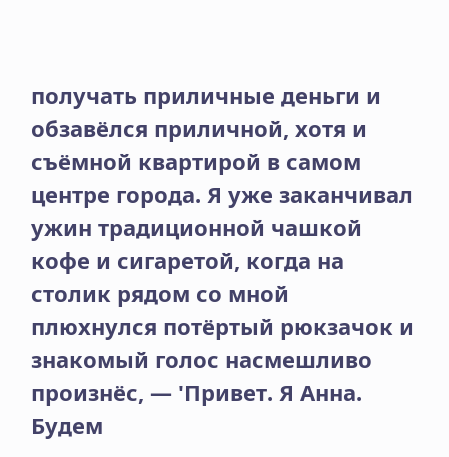получать приличные деньги и обзавёлся приличной, хотя и съёмной квартирой в самом центре города. Я уже заканчивал ужин традиционной чашкой кофе и сигаретой, когда на столик рядом со мной плюхнулся потёртый рюкзачок и знакомый голос насмешливо произнёс, — 'Привет. Я Анна. Будем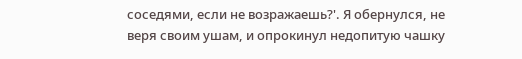соседями, если не возражаешь?'. Я обернулся, не веря своим ушам, и опрокинул недопитую чашку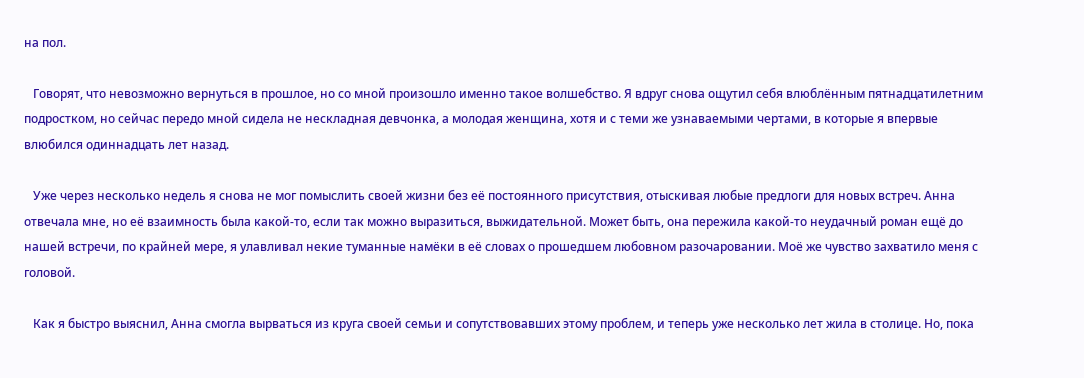на пол.

   Говорят, что невозможно вернуться в прошлое, но со мной произошло именно такое волшебство. Я вдруг снова ощутил себя влюблённым пятнадцатилетним подростком, но сейчас передо мной сидела не нескладная девчонка, а молодая женщина, хотя и с теми же узнаваемыми чертами, в которые я впервые влюбился одиннадцать лет назад.

   Уже через несколько недель я снова не мог помыслить своей жизни без её постоянного присутствия, отыскивая любые предлоги для новых встреч. Анна отвечала мне, но её взаимность была какой‑то, если так можно выразиться, выжидательной. Может быть, она пережила какой‑то неудачный роман ещё до нашей встречи, по крайней мере, я улавливал некие туманные намёки в её словах о прошедшем любовном разочаровании. Моё же чувство захватило меня с головой.

   Как я быстро выяснил, Анна смогла вырваться из круга своей семьи и сопутствовавших этому проблем, и теперь уже несколько лет жила в столице. Но, пока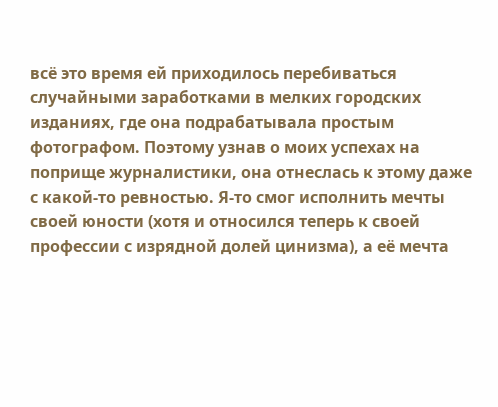всё это время ей приходилось перебиваться случайными заработками в мелких городских изданиях, где она подрабатывала простым фотографом. Поэтому узнав о моих успехах на поприще журналистики, она отнеслась к этому даже с какой‑то ревностью. Я‑то смог исполнить мечты своей юности (хотя и относился теперь к своей профессии с изрядной долей цинизма), а её мечта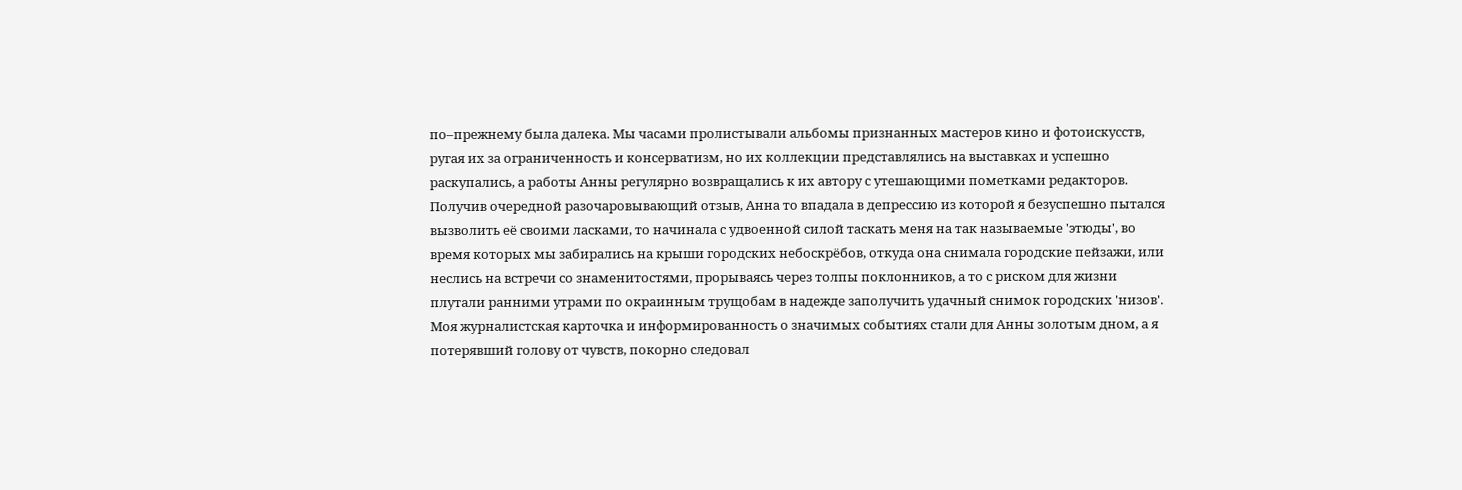по–прежнему была далека. Мы часами пролистывали альбомы признанных мастеров кино и фотоискусств, ругая их за ограниченность и консерватизм, но их коллекции представлялись на выставках и успешно раскупались, а работы Анны регулярно возвращались к их автору с утешающими пометками редакторов. Получив очередной разочаровывающий отзыв, Анна то впадала в депрессию из которой я безуспешно пытался вызволить её своими ласками, то начинала с удвоенной силой таскать меня на так называемые 'этюды', во время которых мы забирались на крыши городских небоскрёбов, откуда она снимала городские пейзажи, или неслись на встречи со знаменитостями, прорываясь через толпы поклонников, а то с риском для жизни плутали ранними утрами по окраинным трущобам в надежде заполучить удачный снимок городских 'низов'. Моя журналистская карточка и информированность о значимых событиях стали для Анны золотым дном, а я потерявший голову от чувств, покорно следовал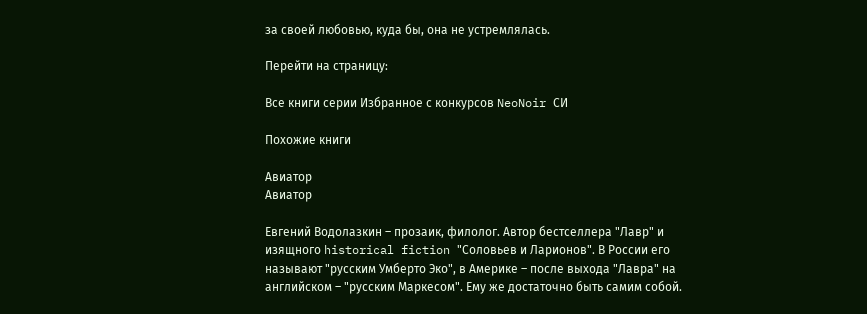за своей любовью, куда бы, она не устремлялась.

Перейти на страницу:

Все книги серии Избранное с конкурсов NeoNoir СИ

Похожие книги

Авиатор
Авиатор

Евгений Водолазкин – прозаик, филолог. Автор бестселлера "Лавр" и изящного historical fiction "Соловьев и Ларионов". В России его называют "русским Умберто Эко", в Америке – после выхода "Лавра" на английском – "русским Маркесом". Ему же достаточно быть самим собой.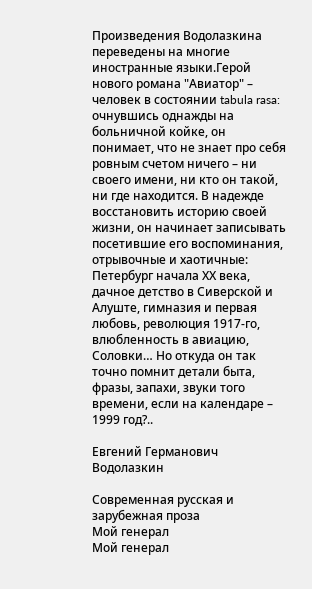Произведения Водолазкина переведены на многие иностранные языки.Герой нового романа "Авиатор" – человек в состоянии tabula rasa: очнувшись однажды на больничной койке, он понимает, что не знает про себя ровным счетом ничего – ни своего имени, ни кто он такой, ни где находится. В надежде восстановить историю своей жизни, он начинает записывать посетившие его воспоминания, отрывочные и хаотичные: Петербург начала ХХ века, дачное детство в Сиверской и Алуште, гимназия и первая любовь, революция 1917-го, влюбленность в авиацию, Соловки… Но откуда он так точно помнит детали быта, фразы, запахи, звуки того времени, если на календаре – 1999 год?..

Евгений Германович Водолазкин

Современная русская и зарубежная проза
Мой генерал
Мой генерал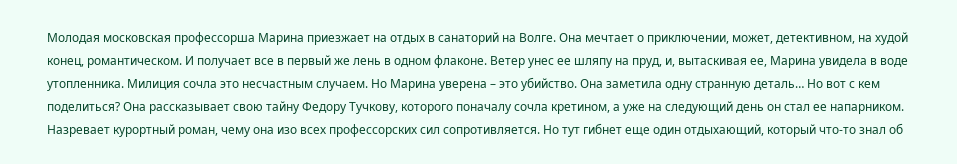Молодая московская профессорша Марина приезжает на отдых в санаторий на Волге. Она мечтает о приключении, может, детективном, на худой конец, романтическом. И получает все в первый же лень в одном флаконе. Ветер унес ее шляпу на пруд, и, вытаскивая ее, Марина увидела в воде утопленника. Милиция сочла это несчастным случаем. Но Марина уверена – это убийство. Она заметила одну странную деталь… Но вот с кем поделиться? Она рассказывает свою тайну Федору Тучкову, которого поначалу сочла кретином, а уже на следующий день он стал ее напарником. Назревает курортный роман, чему она изо всех профессорских сил сопротивляется. Но тут гибнет еще один отдыхающий, который что-то знал об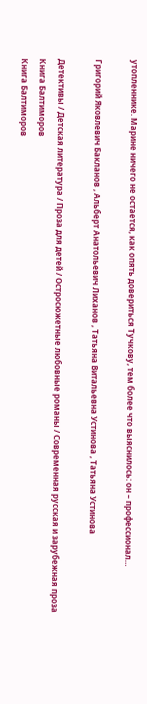утопленнике. Марине ничего не остается, как опять довериться Тучкову, тем более что выяснилось: он – профессионал…

Григорий Яковлевич Бакланов , Альберт Анатольевич Лиханов , Татьяна Витальевна Устинова , Татьяна Устинова

Детективы / Детская литература / Проза для детей / Остросюжетные любовные романы / Современная русская и зарубежная проза
Книга Балтиморов
Книга Балтиморов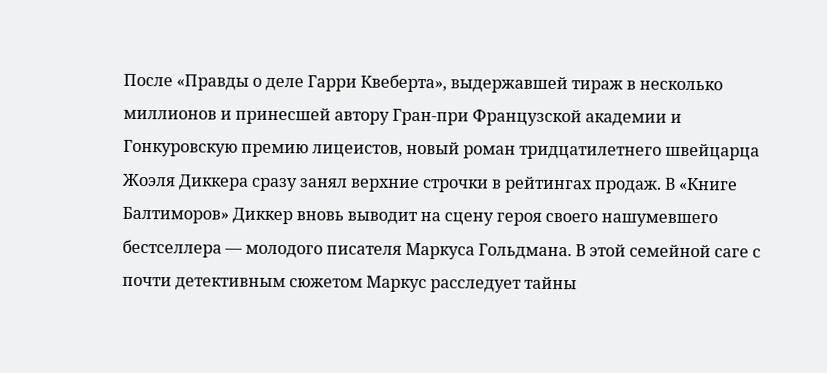После «Правды о деле Гарри Квеберта», выдержавшей тираж в несколько миллионов и принесшей автору Гран-при Французской академии и Гонкуровскую премию лицеистов, новый роман тридцатилетнего швейцарца Жоэля Диккера сразу занял верхние строчки в рейтингах продаж. В «Книге Балтиморов» Диккер вновь выводит на сцену героя своего нашумевшего бестселлера — молодого писателя Маркуса Гольдмана. В этой семейной саге с почти детективным сюжетом Маркус расследует тайны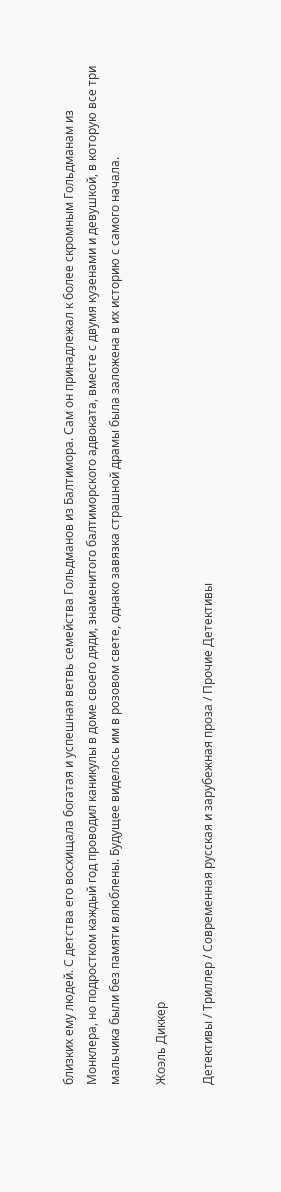близких ему людей. С детства его восхищала богатая и успешная ветвь семейства Гольдманов из Балтимора. Сам он принадлежал к более скромным Гольдманам из Монклера, но подростком каждый год проводил каникулы в доме своего дяди, знаменитого балтиморского адвоката, вместе с двумя кузенами и девушкой, в которую все три мальчика были без памяти влюблены. Будущее виделось им в розовом свете, однако завязка страшной драмы была заложена в их историю с самого начала.

Жоэль Диккер

Детективы / Триллер / Современная русская и зарубежная проза / Прочие Детективы